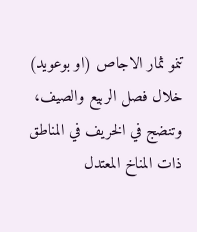تنمو ثمار الاجاص (او بوعويد) خلال فصل الربيع والصيف، وتنضج في الخريف في المناطق ذات المناخ المعتدل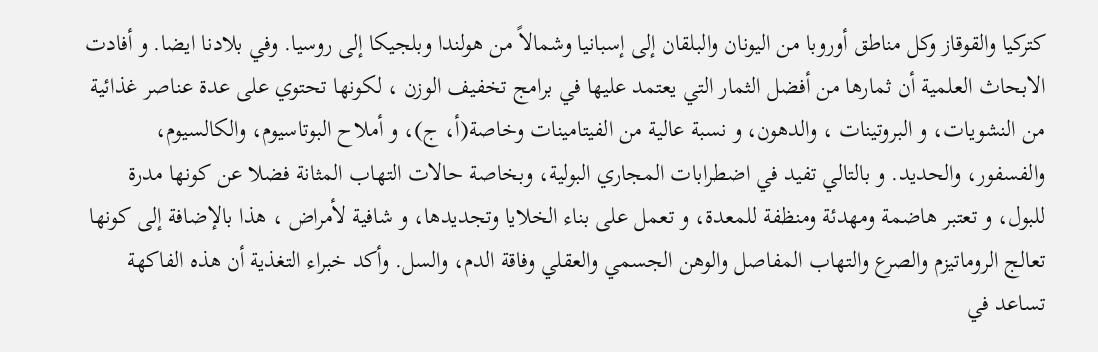كتركيا والقوقاز وكل مناطق أوروبا من اليونان والبلقان إلى إسبانيا وشمالاً من هولندا وبلجيكا إلى روسيا. وفي بلادنا ايضا. و أفادت الابحاث العلمية أن ثمارها من أفضل الثمار التي يعتمد عليها في برامج تخفيف الوزن ، لكونها تحتوي على عدة عناصر غذائية من النشويات، و البروتينات ، والدهون، و نسبة عالية من الفيتامينات وخاصة(أ، ج)، و أملاح البوتاسيوم، والكالسيوم، والفسفور، والحديد. و بالتالي تفيد في اضطرابات المجاري البولية، وبخاصة حالات التهاب المثانة فضلا عن كونها مدرة للبول، و تعتبر هاضمة ومهدئة ومنظفة للمعدة، و تعمل على بناء الخلايا وتجديدها، و شافية لأمراض ، هذا بالإضافة إلى كونها تعالج الروماتيزم والصرع والتهاب المفاصل والوهن الجسمي والعقلي وفاقة الدم، والسل. وأكد خبراء التغذية أن هذه الفاكهة تساعد في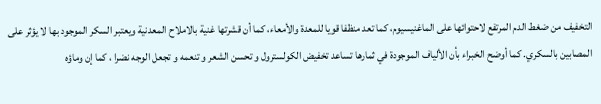التخفيف من ضغط الدم المرتفع لاحتوائها على الماغنيسيوم، كما تعد منظفا قويا للمعدة والأمعاء، كما أن قشرتها غنية بالاملاح المعدنية ويعتبر السكر الموجود بها لا يؤثر على المصابين بالسكري. كما أوضح الخبراء بأن الألياف الموجودة في ثمارها تساعد تخفيض الكولسترول و تحسن الشعر و تنعمه و تجعل الوجه نضرا ، كما إن وماؤه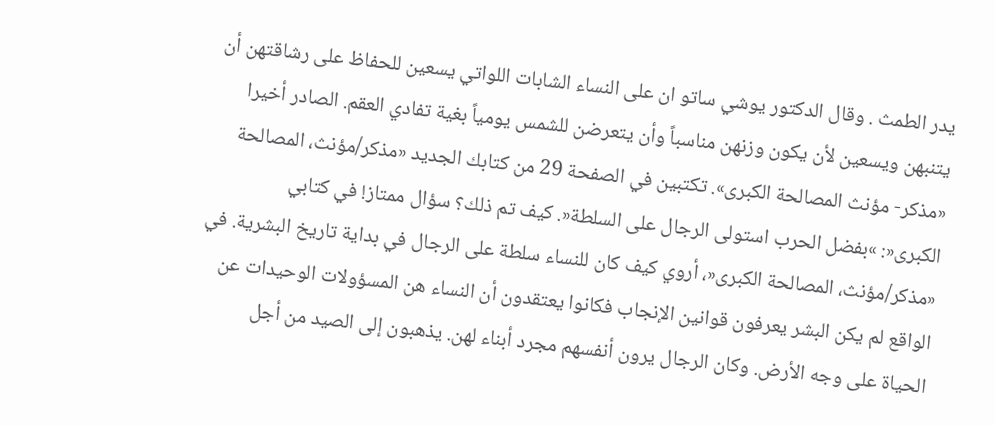يدر الطمث . وقال الدكتور يوشي ساتو ان على النساء الشابات اللواتي يسعين للحفاظ على رشاقتهن أن يتنبهن ويسعين لأن يكون وزنهن مناسباً وأن يتعرضن للشمس يومياً بغية تفادي العقم. الصادر أخيرا «مذكر- مؤنث المصالحة الكبرى». تكتبين في الصفحة 29 من كتابك الجديد «مذكر/مؤنث، المصالحة الكبرى«: »بفضل الحرب استولى الرجال على السلطة«. كيف تم ذلك؟ سؤال ممتاز! في كتابي «مذكر/مؤنث، المصالحة الكبرى«، أروي كيف كان للنساء سلطة على الرجال في بداية تاريخ البشرية. في الواقع لم يكن البشر يعرفون قوانين الإنجاب فكانوا يعتقدون أن النساء هن المسؤولات الوحيدات عن الحياة على وجه الأرض. وكان الرجال يرون أنفسهم مجرد أبناء لهن. يذهبون إلى الصيد من أجل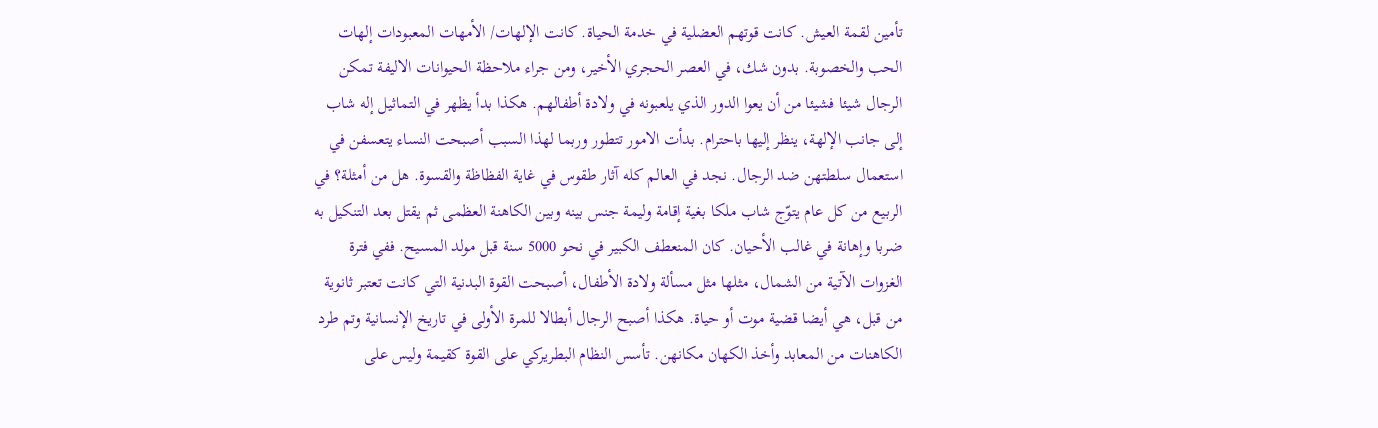تأمين لقمة العيش. كانت قوتهم العضلية في خدمة الحياة. كانت الإلهات/ الأمهات المعبودات إلهات الحب والخصوبة. بدون شك، في العصر الحجري الأخير، ومن جراء ملاحظة الحيوانات الاليفة تمكن الرجال شيئا فشيئا من أن يعوا الدور الذي يلعبونه في ولادة أطفالهم. هكذا بدأ يظهر في التماثيل إله شاب إلى جانب الإلهة، ينظر إليها باحترام. بدأت الامور تتطور وربما لهذا السبب أصبحت النساء يتعسفن في استعمال سلطتهن ضد الرجال. نجد في العالم كله آثار طقوس في غاية الفظاظة والقسوة. هل من أمثلة؟ في الربيع من كل عام يتوّج شاب ملكا بغية إقامة وليمة جنس بينه وبين الكاهنة العظمى ثم يقتل بعد التنكيل به ضربا وإهانة في غالب الأحيان. كان المنعطف الكبير في نحو 5000 سنة قبل مولد المسيح. ففي فترة الغزوات الآتية من الشمال، مثلها مثل مسألة ولادة الأطفال، أصبحت القوة البدنية التي كانت تعتبر ثانوية من قبل، هي أيضا قضية موت أو حياة. هكذا أصبح الرجال أبطالا للمرة الأولى في تاريخ الإنسانية وتم طرد الكاهنات من المعابد وأخذ الكهان مكانهن. تأسس النظام البطريركي على القوة كقيمة وليس على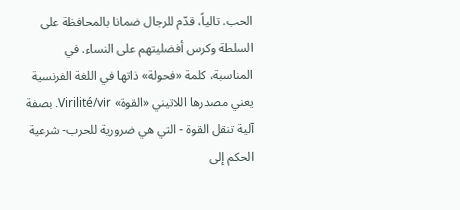الحب. تالياً، قدّم للرجال ضمانا بالمحافظة على السلطة وكرس أفضليتهم على النساء. في المناسبة، كلمة «فحولة» ذاتها في اللغة الفرنسية يعني مصدرها اللاتيني «القوة» Virilité/vir. بصفة آلية تنقل القوة - التي هي ضرورية للحرب- شرعية الحكم إلى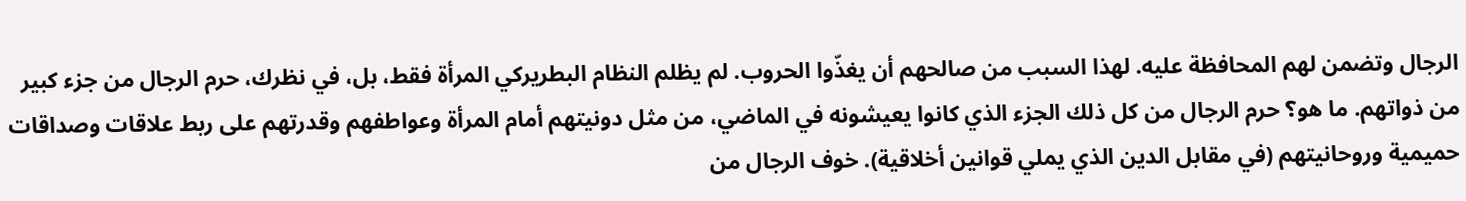الرجال وتضمن لهم المحافظة عليه. لهذا السبب من صالحهم أن يغذّوا الحروب. لم يظلم النظام البطريركي المرأة فقط، بل، في نظرك، حرم الرجال من جزء كبير من ذواتهم. ما هو؟ حرم الرجال من كل ذلك الجزء الذي كانوا يعيشونه في الماضي، من مثل دونيتهم أمام المرأة وعواطفهم وقدرتهم على ربط علاقات وصداقات حميمية وروحانيتهم (في مقابل الدين الذي يملي قوانين أخلاقية). خوف الرجال من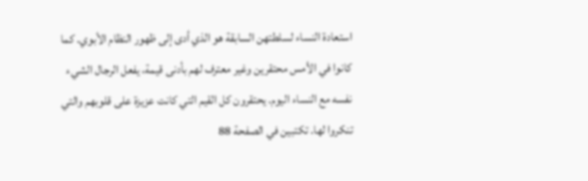استعادة النساء لسلطتهن السابقة هو الذي أدى إلى ظهور النظام الأبوي. كما كانوا في الأمس محتقرين وغير معترف لهم بأدنى قيمة، يفعل الرجال الشيء نفسه مع النساء اليوم. يحتقرون كل القيم التي كانت عزيزة على قلوبهم والتي تنكروا لها. تكتبين في الصفحة 88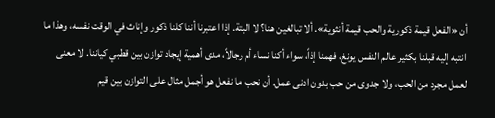أن «الفعل قيمة ذكورية والحب قيمة أنثوية». ألا تبالغين هنا؟ لا البتة. إذا اعتبرنا أننا كلنا ذكور وإناث في الوقت نفسه، وهذا ما انتبه إليه قبلنا بكثير عالم النفس يونغ، فهمنا إذاً، سواء أكنا نساء أم رجالاً، مدى أهمية إيجاد توازن بين قطبي كياننا. لا معنى لعمل مجرد من الحب، ولا جدوى من حب بدون ادنى عمل. أن نحب ما نفعل هو أجمل مثال على التوازن بين قيم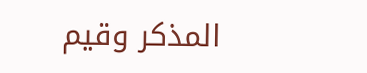المذكر وقيم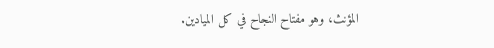المؤنث، وهو مفتاح النجاح في كل الميادين.